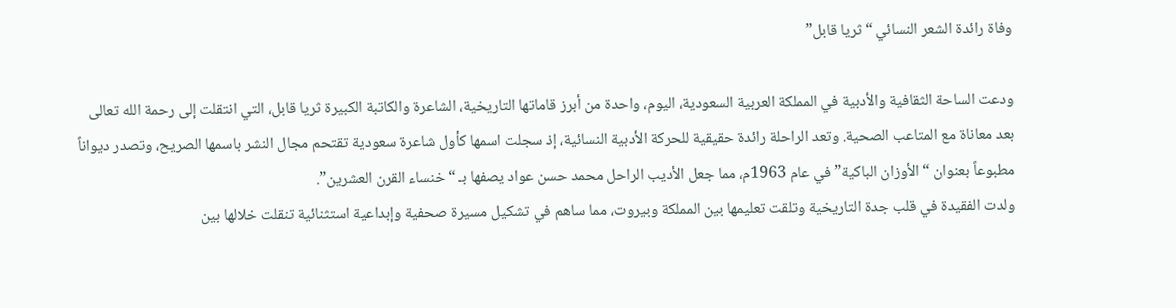وفاة رائدة الشعر النسائي “ثريا قابل”

ودعت الساحة الثقافية والأدبية في المملكة العربية السعودية، اليوم، واحدة من أبرز قاماتها التاريخية، الشاعرة والكاتبة الكبيرة ثريا قابل، التي انتقلت إلى رحمة الله تعالى بعد معاناة مع المتاعب الصحية. وتعد الراحلة رائدة حقيقية للحركة الأدبية النسائية، إذ سجلت اسمها كأول شاعرة سعودية تقتحم مجال النشر باسمها الصريح، وتصدر ديواناً مطبوعاً بعنوان “الأوزان الباكية” في عام 1963م، مما جعل الأديب الراحل محمد حسن عواد يصفها بـ “خنساء القرن العشرين”.
ولدت الفقيدة في قلب جدة التاريخية وتلقت تعليمها بين المملكة وبيروت، مما ساهم في تشكيل مسيرة صحفية وإبداعية استثنائية تنقلت خلالها بين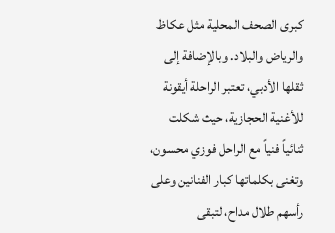كبرى الصحف المحلية مثل عكاظ والرياض والبلاد. وبالإضافة إلى ثقلها الأدبي، تعتبر الراحلة أيقونة للأغنية الحجازية، حيث شكلت ثنائياً فنياً مع الراحل فوزي محسون، وتغنى بكلماتها كبار الفنانين وعلى رأسهم طلال مداح، لتبقى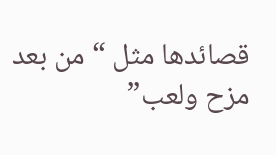قصائدها مثل “من بعد مزح ولعب”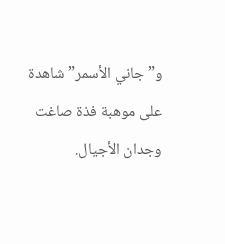و”جاني الأسمر” شاهدة على موهبة فذة صاغت وجدان الأجيال.